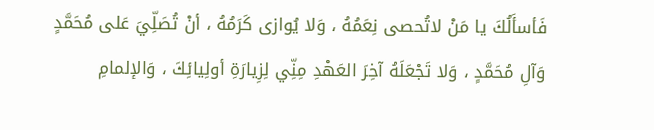فَأسأَلُكَ يا مَنْ لاتُحصى نِعَمُهُ ، وَلا يُوازى كَرَمُهُ ، أنْ تُصَلِّيَ عَلى مُحَمَّدٍ وَآلِ مُحَمَّدٍ ، وَلا تَجْعَلَهُ آخِرَ العَهْدِ مِنِّي لِزِيارَةِ أولِيائِكَ ، وَالإلمامِ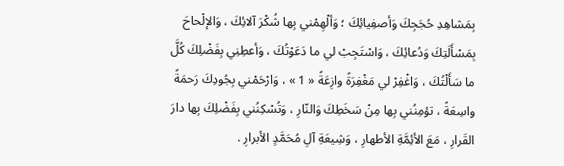بِمَشاهِدِ حُجَجِكَ وَأصفِيائِكَ ؛ وَألْهِمْني بِها شُكْرَ آلائِكَ ، وَالإلْحاحَ بِمَسْأَلَتِكَ وَدُعائِكَ ، وَاسْتَجِبْ لي ما دَعَوْتُكَ ، وَأعطِنِي بِفَضْلِكَ كُلَّ ما سَأَلْتُكَ ، وَاغْفِرْ لي مَغْفِرَةً وازِعَةً « 1 » ، وَارْحَمْني بِجُودِكَ رَحمَةً واسِعَةً ، تؤمِنُني بِها مِنْ سَخَطِكَ وَالنّارِ ، وَتُسْكِنُني بِفَضْلِكَ بِها دارَ القَرارِ ، مَعَ الأئِمَّةِ الأطهارِ ، وَشِيعَةِ آلِ مُحَمَّدٍ الأبرارِ .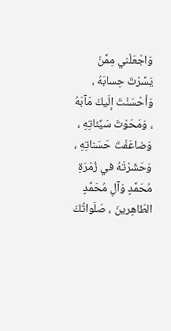وَاجْعَلْني مِمَّنْ يَسَّرْتَ حِسابَهُ ، وَأحْسَنْتَ إلَيكَ مَآبَهُ ، وَمَحَوْتَ سَيِّئاتِهِ ، وَضاعَفْتَ حَسَناتِهِ ، وَحَشَرْتَهُ في زُمْرَةِ مُحَمَّدٍ وَآلِ مُحَمَّدٍ الطّاهِرينَ ، صَلَواتُكَ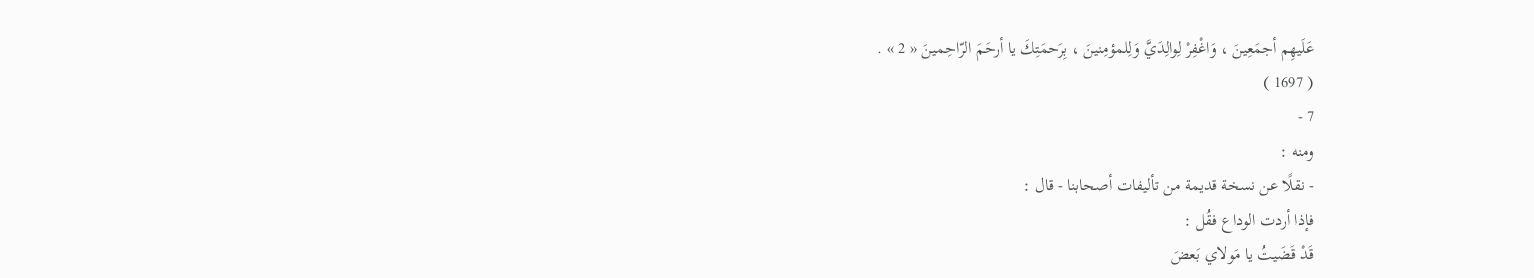عَلَيهِم أجمَعِينَ ، وَاغْفِرْ لِوالِدَيَّ وَلِلمؤمِنينَ ، بِرَحمَتِكَ يا أرحَمَ الرّاحِمينَ « 2 » .
( 1697 )
7 -
ومنه :
- نقلًا عن نسخة قديمة من تأليفات أصحابنا - قال :
فإذا أردت الوداع فقُل :
قَدْ قَضَيتُ يا مَولاي بَعضَ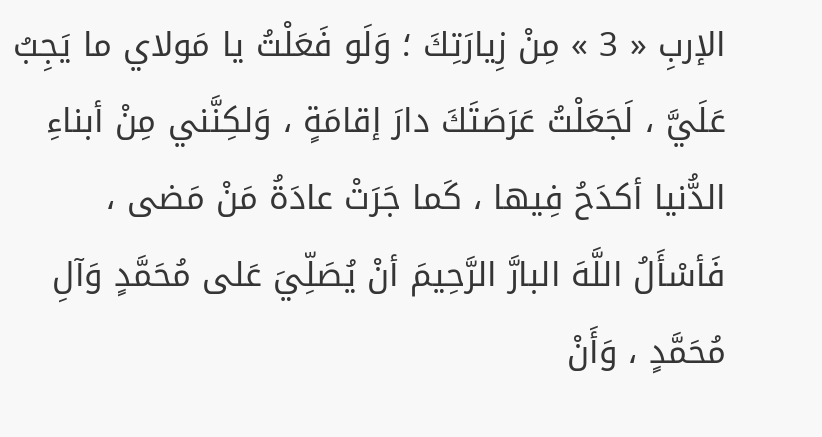الإربِ « 3 » مِنْ زِيارَتِكَ ؛ وَلَو فَعَلْتُ يا مَولاي ما يَجِبُ عَلَيَّ ، لَجَعَلْتُ عَرَصَتَكَ دارَ إقامَةٍ ، وَلكِنَّني مِنْ أبناءِ الدُّنيا أكدَحُ فِيها ، كَما جَرَتْ عادَةُ مَنْ مَضى ، فَأسْأَلُ اللَّهَ البارَّ الرَّحِيمَ أنْ يُصَلِّيَ عَلى مُحَمَّدٍ وَآلِ مُحَمَّدٍ ، وَأَنْ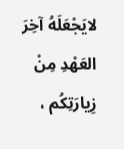لايَجْعَلَهُ آخِرَ العَهْدِ مِنْ زِيارَتِكُم ،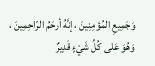وَجَمِيعِ المُؤمِنِينَ ، إنَّهُ أرحَمُ الرّاحِمِينَ ، وَهُوَ عَلى كُلِّ شَيْءٍ قَدِيرٌ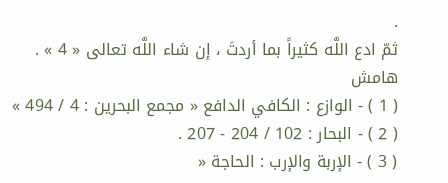.
ثمّ ادع اللَّه كثيراً بما أردتَ ، إن شاء اللَّه تعالى « 4 » .
هامش
( 1 ) - الوازع : الكافي الدافع « مجمع البحرين : 4 / 494 »
( 2 ) - البحار : 102 / 204 - 207 .
( 3 ) - الإربة والإرب : الحاجة «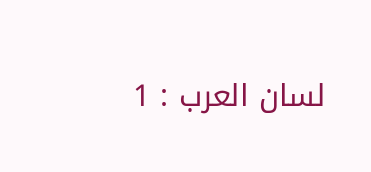لسان العرب : 1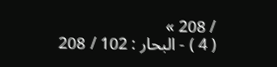/ 208 »
( 4 ) - البحار : 102 / 208